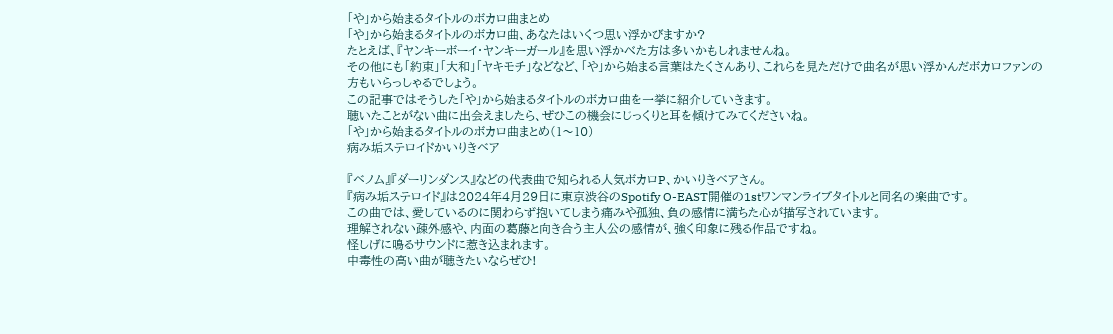「や」から始まるタイトルのボカロ曲まとめ
「や」から始まるタイトルのボカロ曲、あなたはいくつ思い浮かびますか?
たとえば、『ヤンキーボーイ・ヤンキーガール』を思い浮かべた方は多いかもしれませんね。
その他にも「約束」「大和」「ヤキモチ」などなど、「や」から始まる言葉はたくさんあり、これらを見ただけで曲名が思い浮かんだボカロファンの方もいらっしゃるでしょう。
この記事ではそうした「や」から始まるタイトルのボカロ曲を一挙に紹介していきます。
聴いたことがない曲に出会えましたら、ぜひこの機会にじっくりと耳を傾けてみてくださいね。
「や」から始まるタイトルのボカロ曲まとめ(1〜10)
病み垢ステロイドかいりきベア

『ベノム』『ダーリンダンス』などの代表曲で知られる人気ボカロP、かいりきベアさん。
『病み垢ステロイド』は2024年4月29日に東京渋谷のSpotify O-EAST開催の1stワンマンライブタイトルと同名の楽曲です。
この曲では、愛しているのに関わらず抱いてしまう痛みや孤独、負の感情に満ちた心が描写されています。
理解されない疎外感や、内面の葛藤と向き合う主人公の感情が、強く印象に残る作品ですね。
怪しげに鳴るサウンドに惹き込まれます。
中毒性の高い曲が聴きたいならぜひ!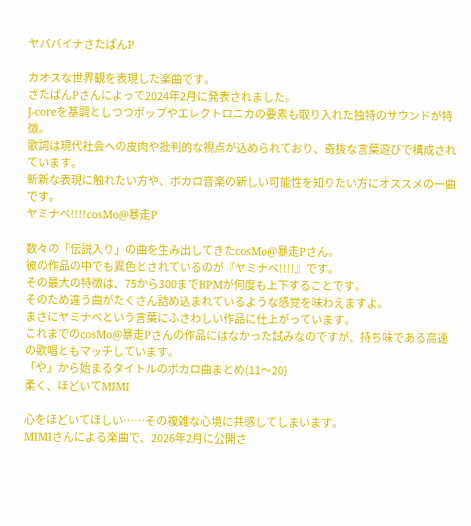ヤババイナさたぱんP

カオスな世界観を表現した楽曲です。
さたぱんPさんによって2024年2月に発表されました。
J-coreを基調としつつポップやエレクトロニカの要素も取り入れた独特のサウンドが特徴。
歌詞は現代社会への皮肉や批判的な視点が込められており、奇抜な言葉遊びで構成されています。
斬新な表現に触れたい方や、ボカロ音楽の新しい可能性を知りたい方にオススメの一曲です。
ヤミナベ!!!!cosMo@暴走P

数々の「伝説入り」の曲を生み出してきたcosMo@暴走Pさん。
彼の作品の中でも異色とされているのが『ヤミナベ!!!!』です。
その最大の特徴は、75から300までBPMが何度も上下することです。
そのため違う曲がたくさん詰め込まれているような感覚を味わえますよ。
まさにヤミナベという言葉にふさわしい作品に仕上がっています。
これまでのcosMo@暴走Pさんの作品にはなかった試みなのですが、持ち味である高速の歌唱ともマッチしています。
「や」から始まるタイトルのボカロ曲まとめ(11〜20)
柔く、ほどいてMIMI

心をほどいてほしい……その複雑な心境に共感してしまいます。
MIMIさんによる楽曲で、2026年2月に公開さ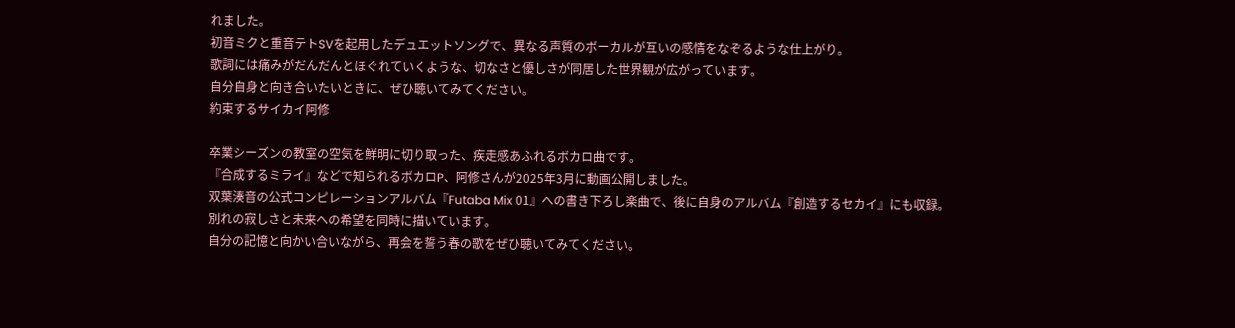れました。
初音ミクと重音テトSVを起用したデュエットソングで、異なる声質のボーカルが互いの感情をなぞるような仕上がり。
歌詞には痛みがだんだんとほぐれていくような、切なさと優しさが同居した世界観が広がっています。
自分自身と向き合いたいときに、ぜひ聴いてみてください。
約束するサイカイ阿修

卒業シーズンの教室の空気を鮮明に切り取った、疾走感あふれるボカロ曲です。
『合成するミライ』などで知られるボカロP、阿修さんが2025年3月に動画公開しました。
双葉湊音の公式コンピレーションアルバム『Futaba Mix 01』への書き下ろし楽曲で、後に自身のアルバム『創造するセカイ』にも収録。
別れの寂しさと未来への希望を同時に描いています。
自分の記憶と向かい合いながら、再会を誓う春の歌をぜひ聴いてみてください。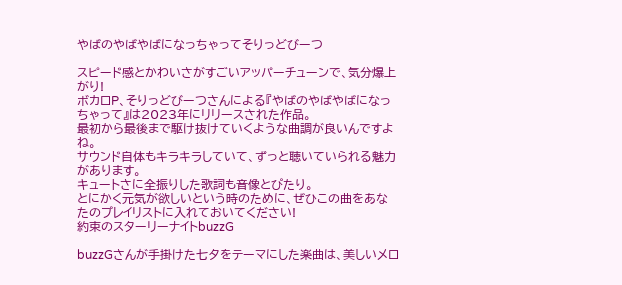やばのやばやばになっちゃってそりっどびーつ

スピード感とかわいさがすごいアッパーチューンで、気分爆上がり!
ボカロP、そりっどびーつさんによる『やばのやばやばになっちゃって』は2023年にリリースされた作品。
最初から最後まで駆け抜けていくような曲調が良いんですよね。
サウンド自体もキラキラしていて、ずっと聴いていられる魅力があります。
キュートさに全振りした歌詞も音像とぴたり。
とにかく元気が欲しいという時のために、ぜひこの曲をあなたのプレイリストに入れておいてください!
約束のスターリーナイトbuzzG

buzzGさんが手掛けた七夕をテーマにした楽曲は、美しいメロ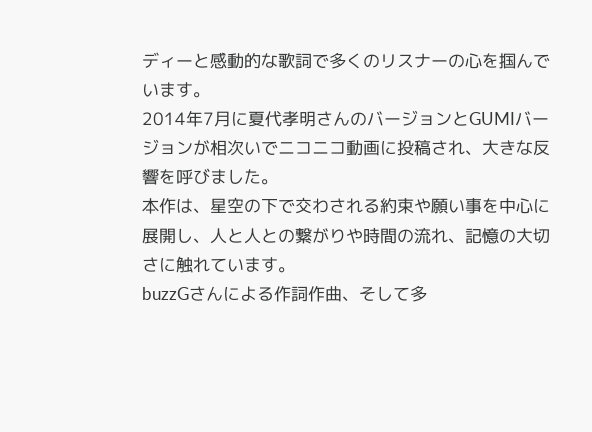ディーと感動的な歌詞で多くのリスナーの心を掴んでいます。
2014年7月に夏代孝明さんのバージョンとGUMIバージョンが相次いでニコニコ動画に投稿され、大きな反響を呼びました。
本作は、星空の下で交わされる約束や願い事を中心に展開し、人と人との繋がりや時間の流れ、記憶の大切さに触れています。
buzzGさんによる作詞作曲、そして多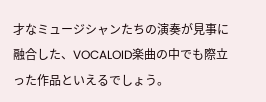才なミュージシャンたちの演奏が見事に融合した、VOCALOID楽曲の中でも際立った作品といえるでしょう。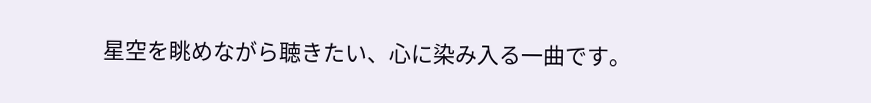星空を眺めながら聴きたい、心に染み入る一曲です。